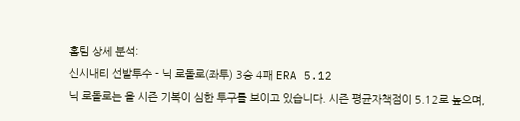홈팀 상세 분석:
신시내티 선발투수 - 닉 로돌로(좌투) 3승 4패 ERA 5.12
닉 로돌로는 올 시즌 기복이 심한 투구를 보이고 있습니다. 시즌 평균자책점이 5.12로 높으며,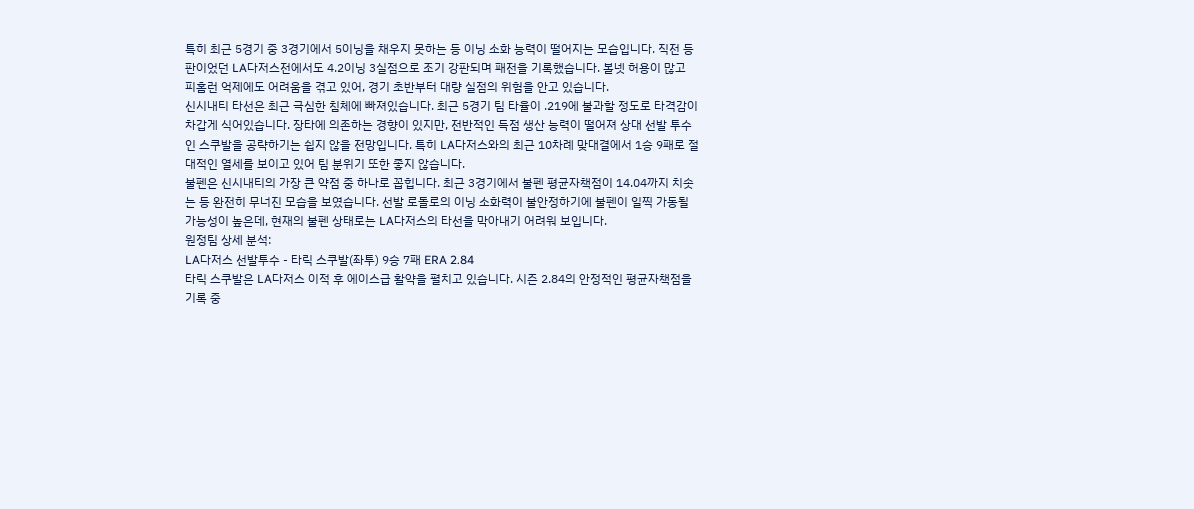특히 최근 5경기 중 3경기에서 5이닝을 채우지 못하는 등 이닝 소화 능력이 떨어지는 모습입니다. 직전 등판이었던 LA다저스전에서도 4.2이닝 3실점으로 조기 강판되며 패전을 기록했습니다. 볼넷 허용이 많고 피홈런 억제에도 어려움을 겪고 있어, 경기 초반부터 대량 실점의 위험을 안고 있습니다.
신시내티 타선은 최근 극심한 침체에 빠져있습니다. 최근 5경기 팀 타율이 .219에 불과할 정도로 타격감이 차갑게 식어있습니다. 장타에 의존하는 경향이 있지만, 전반적인 득점 생산 능력이 떨어져 상대 선발 투수인 스쿠발을 공략하기는 쉽지 않을 전망입니다. 특히 LA다저스와의 최근 10차례 맞대결에서 1승 9패로 절대적인 열세를 보이고 있어 팀 분위기 또한 좋지 않습니다.
불펜은 신시내티의 가장 큰 약점 중 하나로 꼽힙니다. 최근 3경기에서 불펜 평균자책점이 14.04까지 치솟는 등 완전히 무너진 모습을 보였습니다. 선발 로돌로의 이닝 소화력이 불안정하기에 불펜이 일찍 가동될 가능성이 높은데, 현재의 불펜 상태로는 LA다저스의 타선을 막아내기 어려워 보입니다.
원정팀 상세 분석:
LA다저스 선발투수 - 타릭 스쿠발(좌투) 9승 7패 ERA 2.84
타릭 스쿠발은 LA다저스 이적 후 에이스급 활약을 펼치고 있습니다. 시즌 2.84의 안정적인 평균자책점을 기록 중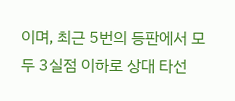이며, 최근 5번의 등판에서 모두 3실점 이하로 상대 타선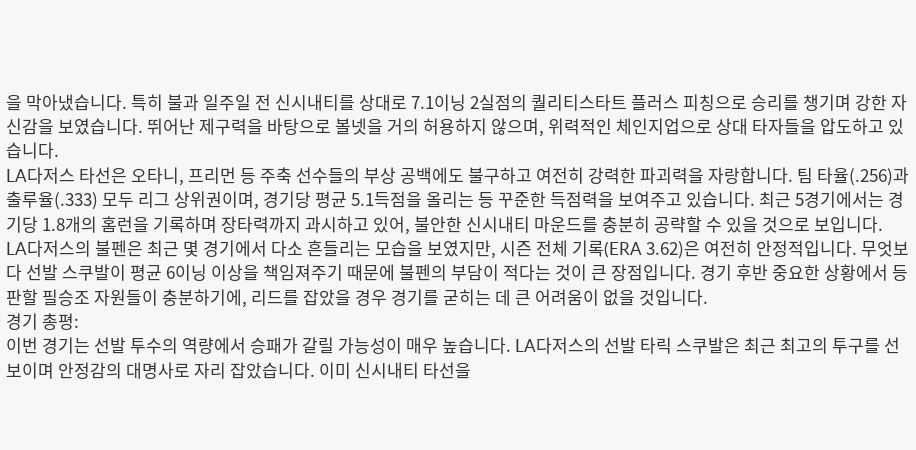을 막아냈습니다. 특히 불과 일주일 전 신시내티를 상대로 7.1이닝 2실점의 퀄리티스타트 플러스 피칭으로 승리를 챙기며 강한 자신감을 보였습니다. 뛰어난 제구력을 바탕으로 볼넷을 거의 허용하지 않으며, 위력적인 체인지업으로 상대 타자들을 압도하고 있습니다.
LA다저스 타선은 오타니, 프리먼 등 주축 선수들의 부상 공백에도 불구하고 여전히 강력한 파괴력을 자랑합니다. 팀 타율(.256)과 출루율(.333) 모두 리그 상위권이며, 경기당 평균 5.1득점을 올리는 등 꾸준한 득점력을 보여주고 있습니다. 최근 5경기에서는 경기당 1.8개의 홈런을 기록하며 장타력까지 과시하고 있어, 불안한 신시내티 마운드를 충분히 공략할 수 있을 것으로 보입니다.
LA다저스의 불펜은 최근 몇 경기에서 다소 흔들리는 모습을 보였지만, 시즌 전체 기록(ERA 3.62)은 여전히 안정적입니다. 무엇보다 선발 스쿠발이 평균 6이닝 이상을 책임져주기 때문에 불펜의 부담이 적다는 것이 큰 장점입니다. 경기 후반 중요한 상황에서 등판할 필승조 자원들이 충분하기에, 리드를 잡았을 경우 경기를 굳히는 데 큰 어려움이 없을 것입니다.
경기 총평:
이번 경기는 선발 투수의 역량에서 승패가 갈릴 가능성이 매우 높습니다. LA다저스의 선발 타릭 스쿠발은 최근 최고의 투구를 선보이며 안정감의 대명사로 자리 잡았습니다. 이미 신시내티 타선을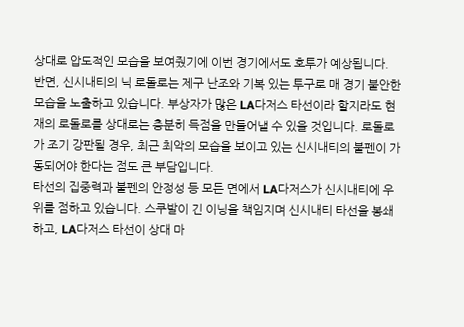상대로 압도적인 모습을 보여줬기에 이번 경기에서도 호투가 예상됩니다.
반면, 신시내티의 닉 로돌로는 제구 난조와 기복 있는 투구로 매 경기 불안한 모습을 노출하고 있습니다. 부상자가 많은 LA다저스 타선이라 할지라도 현재의 로돌로를 상대로는 충분히 득점을 만들어낼 수 있을 것입니다. 로돌로가 조기 강판될 경우, 최근 최악의 모습을 보이고 있는 신시내티의 불펜이 가동되어야 한다는 점도 큰 부담입니다.
타선의 집중력과 불펜의 안정성 등 모든 면에서 LA다저스가 신시내티에 우위를 점하고 있습니다. 스쿠발이 긴 이닝을 책임지며 신시내티 타선을 봉쇄하고, LA다저스 타선이 상대 마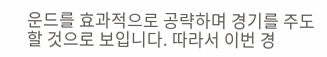운드를 효과적으로 공략하며 경기를 주도할 것으로 보입니다. 따라서 이번 경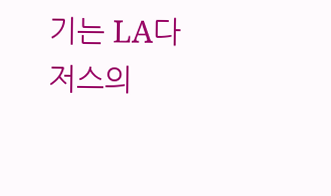기는 LA다저스의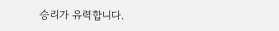승리가 유력합니다.